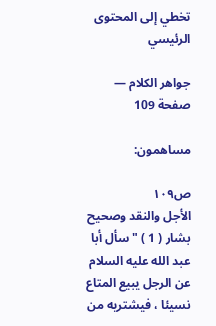تخطي إلى المحتوى الرئيسي

جواهر الكلام — صفحة 109

مساهمون:

ص١٠٩
الأجل والنقد وصحيح بشار ( 1 ) " سأل أبا عبد الله عليه السلام عن الرجل يبيع المتاع نسيئا ، فيشتريه من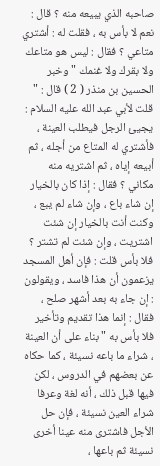صاحبه الذي يبيعه منه ؟ قال : نعم لا بأس به ، فقلت له : أشتري متاعي ؟ فقال : ليس هو متاعك ولا بقرك ولا غنمك " وخبر الحسين بن منذر ( 2 ) قال : " قلت لأبي عبد الله عليه السلام : يجيئ الرجل فيطلب العينة ، فأشتري له المتاع من أجله ، ثم أبيعه إياه ، ثم اشتريه منه مكاني ؟ فقال : إذا كان بالخيار إن شاء باع ، وإن شاء لم يبع ، وكنت أنت بالخيار إن شئت اشتريت ، وإن شئت لم تشتر ؟ فلا بأس قلت : فإن أهل المسجد يزعمون أن هذا فاسد ، ويقولون : إن جاء به بعد أشهر صلح ، فقال : إنما هذا تقديم وتأخير فلا بأس به " بناء على أن العينة ، شراء ما باعه نسيئة ، كما حكاه عن بعضهم في الدروس ، لكن فيها قبل ذلك ، أنه لغة وعرفا شراء العين نسيئة ، فإن حل الأجل فاشترى منه عينا أخرى نسيئة ثم باعها ،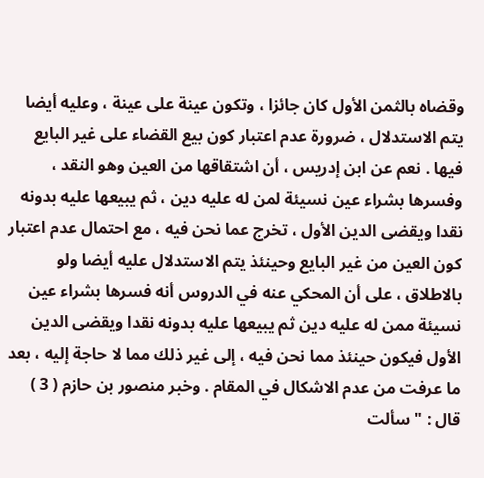وقضاه بالثمن الأول كان جائزا ، وتكون عينة على عينة ، وعليه أيضا يتم الاستدلال ، ضرورة عدم اعتبار كون بيع القضاء على غير البايع فيها . نعم عن ابن إدريس ، أن اشتقاقها من العين وهو النقد ، وفسرها بشراء عين نسيئة لمن له عليه دين ، ثم يبيعها عليه بدونه نقدا ويقضى الدين الأول ، تخرج عما نحن فيه ، مع احتمال عدم اعتبار كون العين من غير البايع وحينئذ يتم الاستدلال عليه أيضا ولو بالاطلاق ، على أن المحكي عنه في الدروس أنه فسرها بشراء عين نسيئة ممن له عليه دين ثم يبيعها عليه بدونه نقدا ويقضى الدين الأول فيكون حينئذ مما نحن فيه ، إلى غير ذلك مما لا حاجة إليه ، بعد ما عرفت من عدم الاشكال في المقام . وخبر منصور بن حازم ( 3 ) قال : " سألت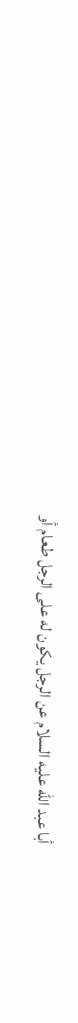أبا عبد الله عليه السلام عن الرجل يكون له على الرجل طعام أو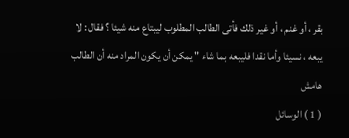بقر ، أو غنم ، أو غير ذلك فأتى الطالب المطلوب ليبتاع منه شيئا ؟ فقال : لا يبعه ، نسيئا وأما نقدا فليبعه بما شاء " يمكن أن يكون المراد منه أن الطالب
هامش
( 1 ) الوسائل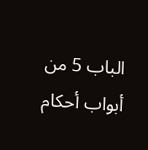الباب 5 من أبواب أحكام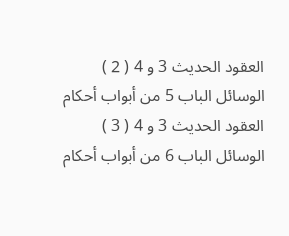العقود الحديث 3 و 4 ( 2 ) الوسائل الباب 5 من أبواب أحكام العقود الحديث 3 و 4 ( 3 ) الوسائل الباب 6 من أبواب أحكام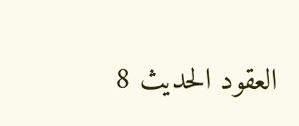العقود الحديث 8